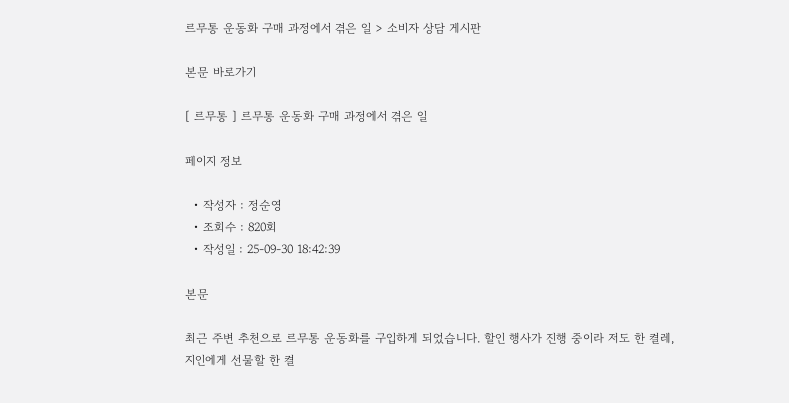르무통 운동화 구매 과정에서 겪은 일 > 소비자 상담 게시판

본문 바로가기

[ 르무통 ] 르무통 운동화 구매 과정에서 겪은 일

페이지 정보

  • 작성자 : 정순영
  • 조회수 : 820회
  • 작성일 : 25-09-30 18:42:39

본문

최근 주변 추천으로 르무통 운동화를 구입하게 되었습니다. 할인 행사가 진행 중이라 저도 한 켤레, 지인에게 선물할 한 켤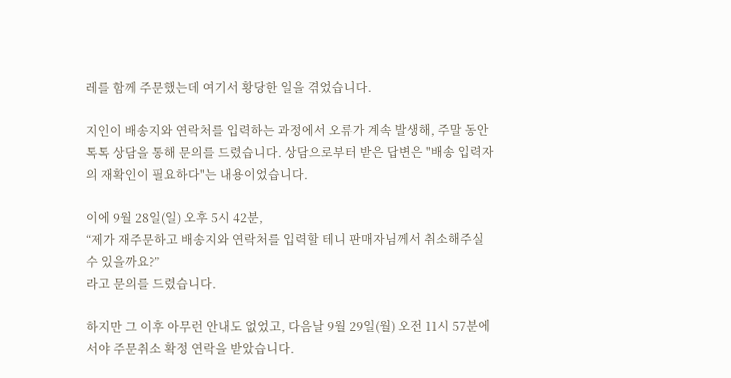레를 함께 주문했는데 여기서 황당한 일을 겪었습니다.

지인이 배송지와 연락처를 입력하는 과정에서 오류가 계속 발생해, 주말 동안 톡톡 상담을 통해 문의를 드렸습니다. 상담으로부터 받은 답변은 "배송 입력자의 재확인이 필요하다"는 내용이었습니다.

이에 9월 28일(일) 오후 5시 42분,
“제가 재주문하고 배송지와 연락처를 입력할 테니 판매자님께서 취소해주실 수 있을까요?”
라고 문의를 드렸습니다.

하지만 그 이후 아무런 안내도 없었고, 다음날 9월 29일(월) 오전 11시 57분에서야 주문취소 확정 연락을 받았습니다.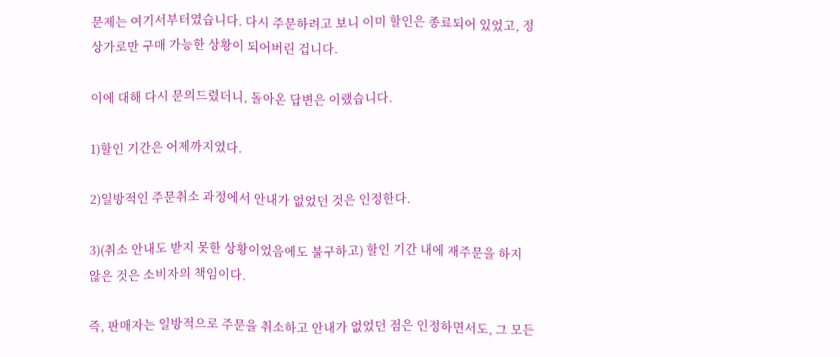문제는 여기서부터였습니다. 다시 주문하려고 보니 이미 할인은 종료되어 있었고, 정상가로만 구매 가능한 상황이 되어버린 겁니다.

이에 대해 다시 문의드렸더니, 돌아온 답변은 이랬습니다.

1)할인 기간은 어제까지였다.

2)일방적인 주문취소 과정에서 안내가 없었던 것은 인정한다.

3)(취소 안내도 받지 못한 상황이었음에도 불구하고) 할인 기간 내에 재주문을 하지 않은 것은 소비자의 책임이다.

즉, 판매자는 일방적으로 주문을 취소하고 안내가 없었던 점은 인정하면서도, 그 모든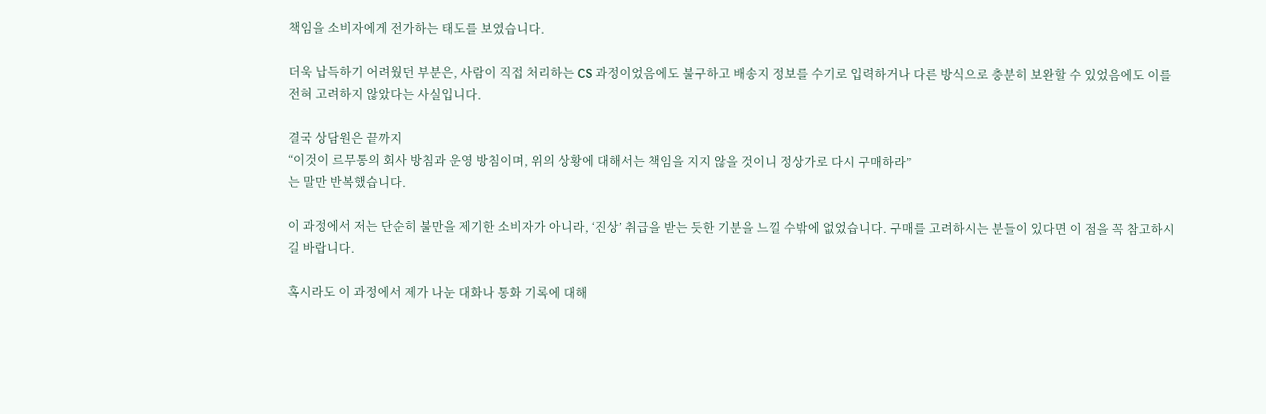책임을 소비자에게 전가하는 태도를 보였습니다.

더욱 납득하기 어려웠던 부분은, 사람이 직접 처리하는 CS 과정이었음에도 불구하고 배송지 정보를 수기로 입력하거나 다른 방식으로 충분히 보완할 수 있었음에도 이를 전혀 고려하지 않았다는 사실입니다.

결국 상담원은 끝까지
“이것이 르무통의 회사 방침과 운영 방침이며, 위의 상황에 대해서는 책임을 지지 않을 것이니 정상가로 다시 구매하라”
는 말만 반복했습니다.

이 과정에서 저는 단순히 불만을 제기한 소비자가 아니라, ‘진상’ 취급을 받는 듯한 기분을 느낄 수밖에 없었습니다. 구매를 고려하시는 분들이 있다면 이 점을 꼭 참고하시길 바랍니다.

혹시라도 이 과정에서 제가 나눈 대화나 통화 기록에 대해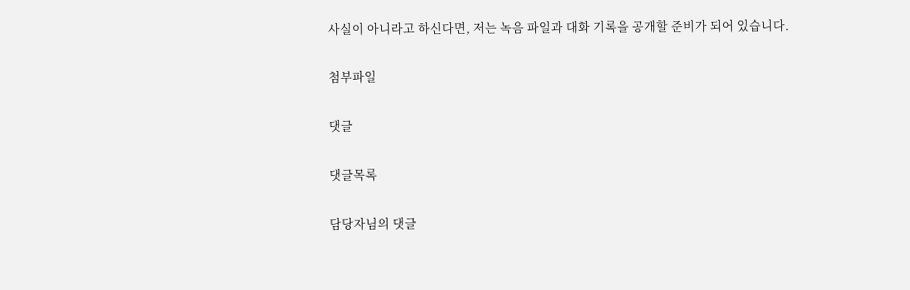사실이 아니라고 하신다면, 저는 녹음 파일과 대화 기록을 공개할 준비가 되어 있습니다.

첨부파일

댓글

댓글목록

담당자님의 댓글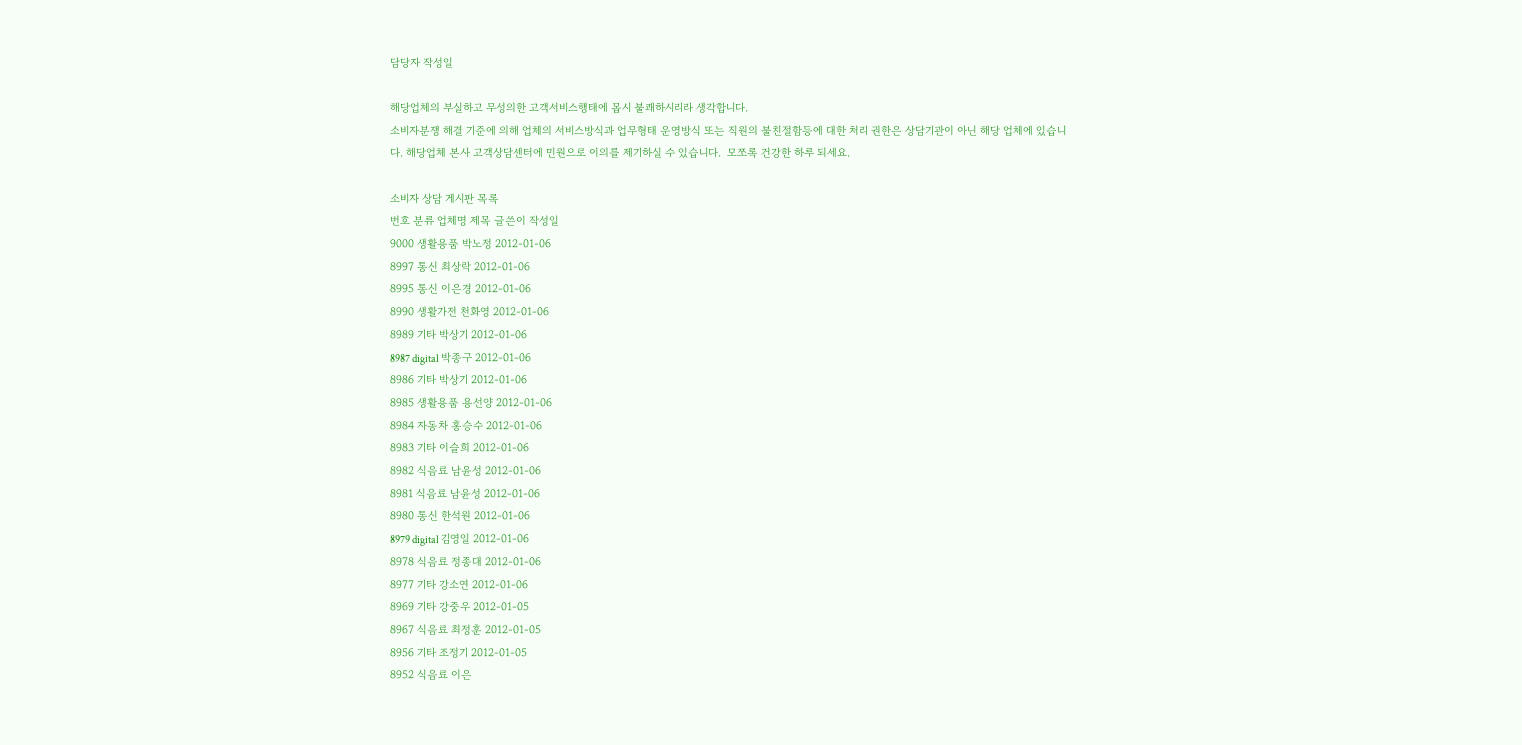담당자 작성일

해당업체의 부실하고 무성의한 고객서비스행태에 몹시 불쾌하시리라 생각합니다.
소비자분쟁 해결 기준에 의해 업체의 서비스방식과 업무형태 운영방식 또는 직원의 불친절함등에 대한 처리 권한은 상담기관이 아닌 해당 업체에 있습니다. 해당업체 본사 고객상담센터에 민원으로 이의를 제기하실 수 있습니다.  모쪼록 건강한 하루 되세요.

소비자 상담 게시판 목록
번호 분류 업체명 제목 글쓴이 작성일
9000 생활용품 박노정 2012-01-06
8997 통신 최상락 2012-01-06
8995 통신 이은경 2012-01-06
8990 생활가전 천화영 2012-01-06
8989 기타 박상기 2012-01-06
8987 digital 박종구 2012-01-06
8986 기타 박상기 2012-01-06
8985 생활용품 용선양 2012-01-06
8984 자동차 홍승수 2012-01-06
8983 기타 이슬희 2012-01-06
8982 식음료 남윤성 2012-01-06
8981 식음료 남윤성 2012-01-06
8980 통신 한석원 2012-01-06
8979 digital 김영일 2012-01-06
8978 식음료 정종대 2012-01-06
8977 기타 강소연 2012-01-06
8969 기타 강중우 2012-01-05
8967 식음료 최정훈 2012-01-05
8956 기타 조정기 2012-01-05
8952 식음료 이은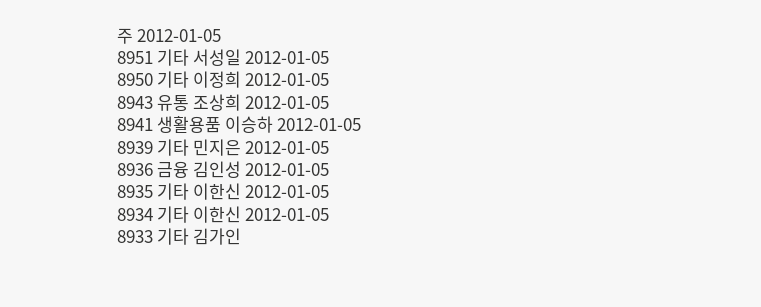주 2012-01-05
8951 기타 서성일 2012-01-05
8950 기타 이정희 2012-01-05
8943 유통 조상희 2012-01-05
8941 생활용품 이승하 2012-01-05
8939 기타 민지은 2012-01-05
8936 금융 김인성 2012-01-05
8935 기타 이한신 2012-01-05
8934 기타 이한신 2012-01-05
8933 기타 김가인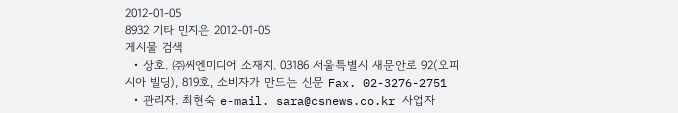2012-01-05
8932 기타 민지은 2012-01-05
게시물 검색
  • 상호. ㈜씨엔미디어 소재지. 03186 서울특별시 새문안로 92(오피시아 빌딩), 819호, 소비자가 만드는 신문 Fax. 02-3276-2751
  • 관리자. 최현숙 e-mail. sara@csnews.co.kr 사업자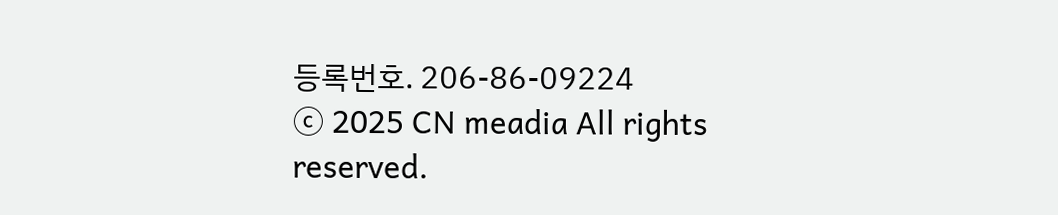등록번호. 206-86-09224
ⓒ 2025 CN meadia All rights reserved.